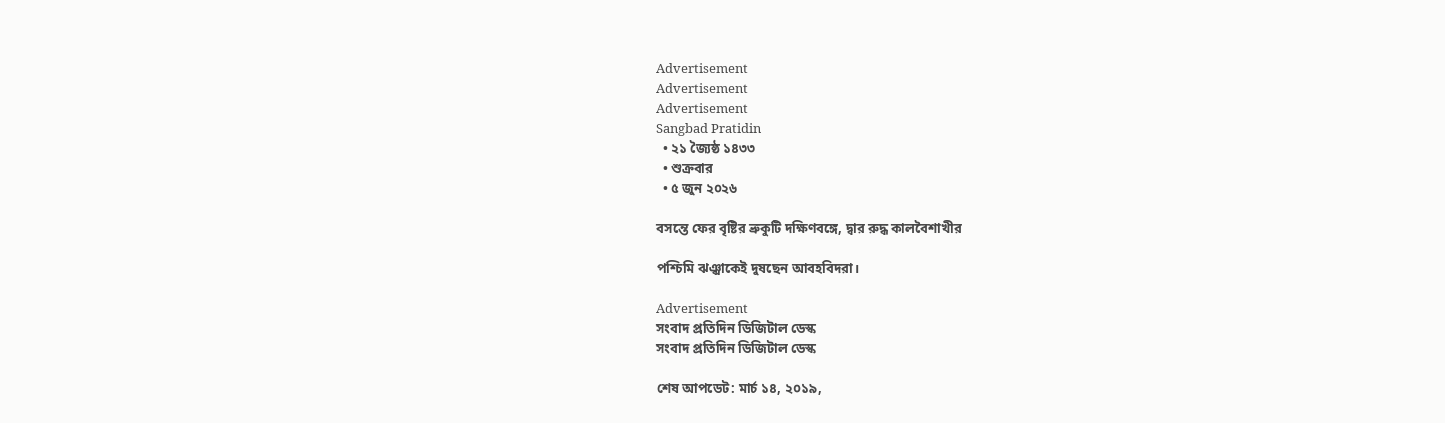Advertisement
Advertisement
Advertisement
Sangbad Pratidin
  • ২১ জ্যৈষ্ঠ ১৪৩৩
  • শুক্রবার
  • ৫ জুন ২০২৬

বসন্তে ফের বৃষ্টির ভ্রুকুটি দক্ষিণবঙ্গে, দ্বার রুদ্ধ কালবৈশাখীর

পশ্চিমি ঝঞ্ঝাকেই দুষছেন আবহবিদরা।

Advertisement
সংবাদ প্রতিদিন ডিজিটাল ডেস্ক
সংবাদ প্রতিদিন ডিজিটাল ডেস্ক

শেষ আপডেট: মার্চ ১৪, ২০১৯,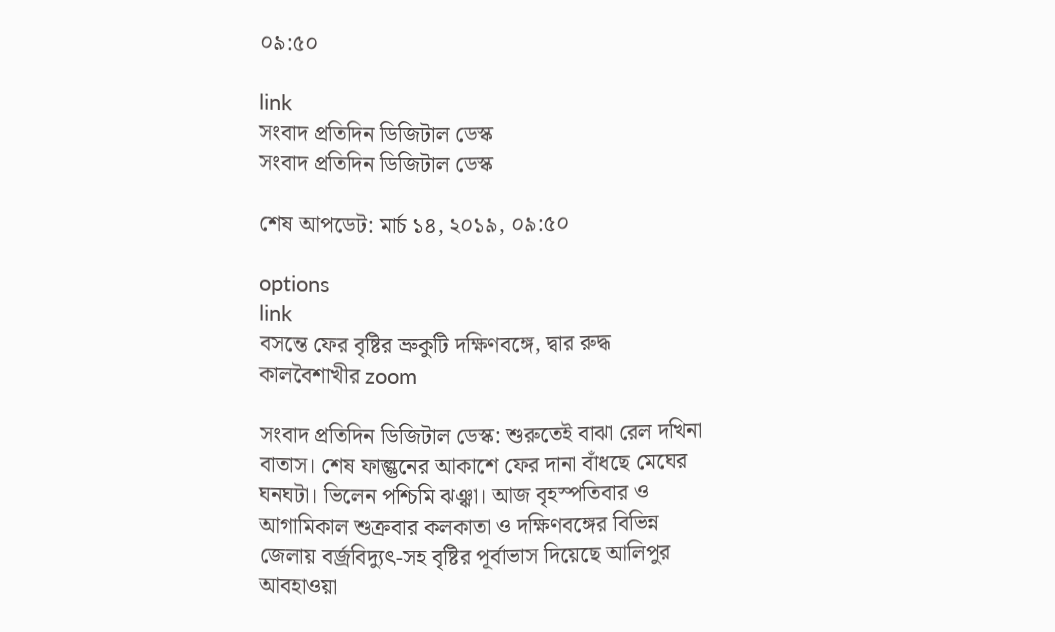০৯:৫০

link
সংবাদ প্রতিদিন ডিজিটাল ডেস্ক
সংবাদ প্রতিদিন ডিজিটাল ডেস্ক

শেষ আপডেট: মার্চ ১৪, ২০১৯, ০৯:৫০

options
link
বসন্তে ফের বৃষ্টির ভ্রুকুটি দক্ষিণবঙ্গে, দ্বার রুদ্ধ কালবৈশাখীর zoom

সংবাদ প্রতিদিন ডিজিটাল ডেস্ক: শুরুতেই বাঝা রেল দখিনা বাতাস। শেষ ফাল্গুনের আকাশে ফের দানা বাঁধছে মেঘের ঘনঘটা। ভিলেন পশ্চিমি ঝঞ্ঝা। আজ বৃহস্পতিবার ও আগামিকাল শুক্রবার কলকাতা ও দক্ষিণবঙ্গের বিভিন্ন জেলায় বর্জ্রবিদ্যুৎ-সহ বৃষ্টির পূর্বাভাস দিয়েছে আলিপুর আবহাওয়া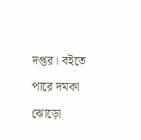দপ্তর। বইতে পারে দমকা ঝোড়ো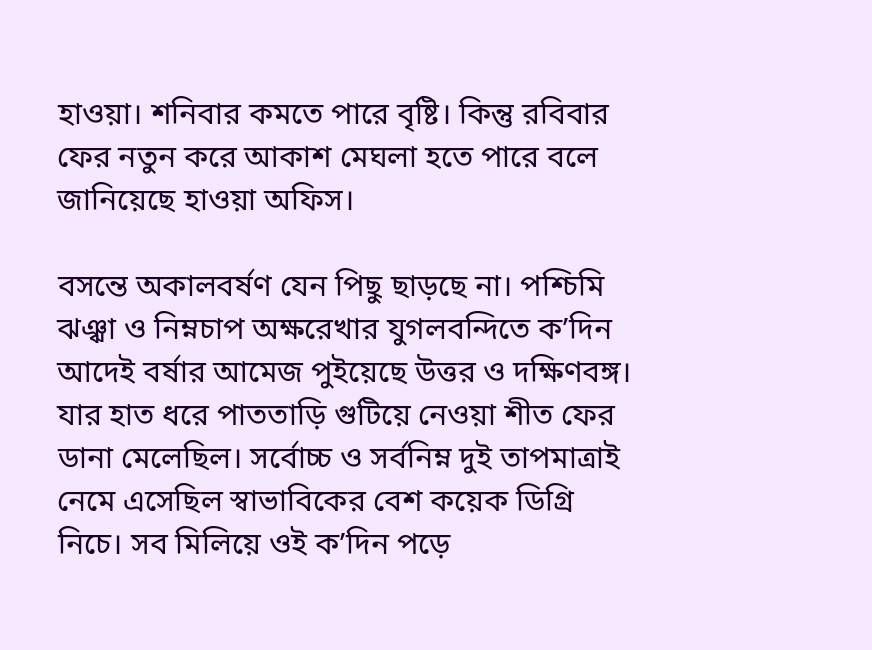হাওয়া। শনিবার কমতে পারে বৃষ্টি। কিন্তু রবিবার ফের নতুন করে আকাশ মেঘলা হতে পারে বলে জানিয়েছে হাওয়া অফিস।

বসন্তে অকালবর্ষণ যেন পিছু ছাড়ছে না। পশ্চিমি ঝঞ্ঝা ও নিম্নচাপ অক্ষরেখার যুগলবন্দিতে ক’দিন আদেই বর্ষার আমেজ পুইয়েছে উত্তর ও দক্ষিণবঙ্গ। যার হাত ধরে পাততাড়ি গুটিয়ে নেওয়া শীত ফের ডানা মেলেছিল। সর্বোচ্চ ও সর্বনিম্ন দুই তাপমাত্রাই নেমে এসেছিল স্বাভাবিকের বেশ কয়েক ডিগ্রি নিচে। সব মিলিয়ে ওই ক’দিন পড়ে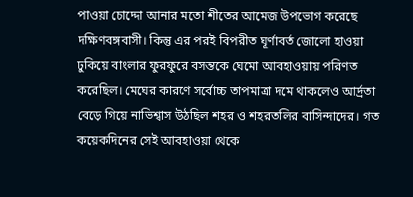পাওয়া চোদ্দো আনার মতো শীতের আমেজ উপভোগ করেছে দক্ষিণবঙ্গবাসী। কিন্তু এর পরই বিপরীত ঘূর্ণাবর্ত জোলো হাওয়া ঢুকিয়ে বাংলার ফুরফুরে বসন্তকে ঘেমো আবহাওয়ায় পরিণত করেছিল। মেঘের কারণে সর্বোচ্চ তাপমাত্রা দমে থাকলেও আর্দ্রতা বেড়ে গিয়ে নাভিশ্বাস উঠছিল শহর ও শহরতলির বাসিন্দাদের। গত কয়েকদিনের সেই আবহাওয়া থেকে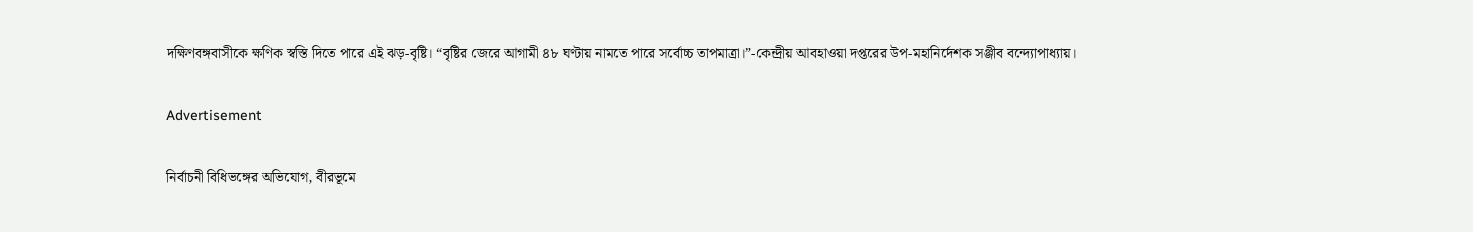দক্ষিণবঙ্গবাসীকে ক্ষণিক স্বস্তি দিতে পারে এই ঝড়-বৃষ্টি। “বৃষ্টির জেরে আগামী ৪৮ ঘণ্টায় নামতে পারে সর্বোচ্চ তাপমাত্রা।”-কেন্দ্রীয় আবহাওয়া দপ্তরের উপ-মহানির্দেশক সঞ্জীব বন্দ্যোপাধ্যায়।

Advertisement

নির্বাচনী বিধিভঙ্গের অভিযোগ, বীরভূমে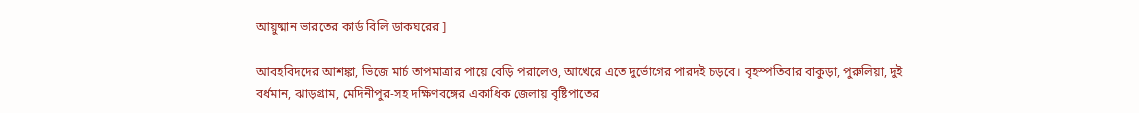আয়ুষ্মান ভারতের কার্ড বিলি ডাকঘরের ]

আবহবিদদের আশঙ্কা, ভিজে মার্চ তাপমাত্রার পায়ে বেড়ি পরালেও, আখেরে এতে দুর্ভোগের পারদই চড়বে। বৃহস্পতিবার বাকুড়া, পুরুলিয়া, দুই বর্ধমান, ঝাড়গ্রাম, মেদিনীপুর-সহ দক্ষিণবঙ্গের একাধিক জেলায় বৃষ্টিপাতের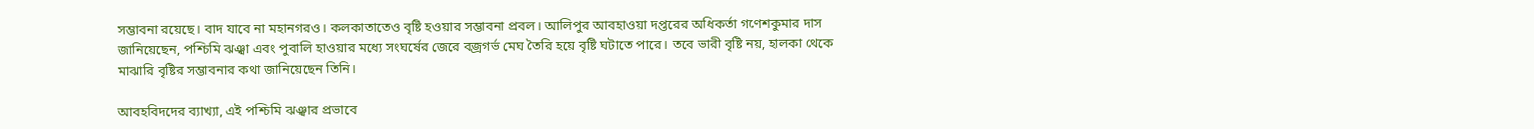সম্ভাবনা রয়েছে। বাদ যাবে না মহানগরও। কলকাতাতেও বৃষ্টি হওয়ার সম্ভাবনা প্রবল। আলিপুর আবহাওয়া দপ্তরের অধিকর্তা গণেশকুমার দাস জানিয়েছেন, পশ্চিমি ঝঞ্ঝা এবং পুবালি হাওয়ার মধ্যে সংঘর্ষের জেরে বজ্রগর্ভ মেঘ তৈরি হয়ে বৃষ্টি ঘটাতে পারে। তবে ভারী বৃষ্টি নয়, হালকা থেকে মাঝারি বৃষ্টির সম্ভাবনার কথা জানিয়েছেন তিনি।

আবহবিদদের ব্যাখ্যা, এই পশ্চিমি ঝঞ্ঝার প্রভাবে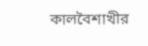কালবৈশাখীর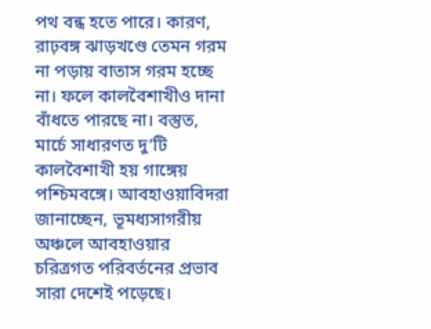পথ বন্ধ হতে পারে। কারণ, রাঢ়বঙ্গ ঝাড়খণ্ডে তেমন গরম না পড়ায় বাতাস গরম হচ্ছে না। ফলে কালবৈশাখীও দানা বাঁধতে পারছে না। বস্তুত, মার্চে সাধারণত দু’টি কালবৈশাখী হয় গাঙ্গেয় পশ্চিমবঙ্গে। আবহাওয়াবিদরা জানাচ্ছেন, ভূমধ্যসাগরীয় অঞ্চলে আবহাওয়ার চরিত্রগত পরিবর্তনের প্রভাব সারা দেশেই পড়েছে।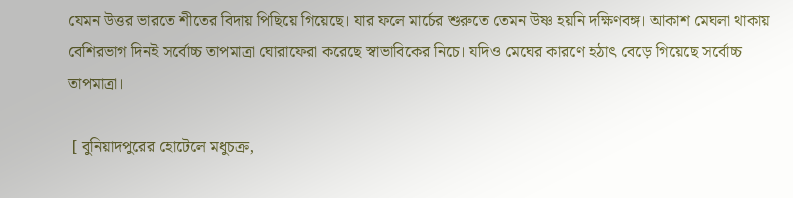যেমন উত্তর ভারতে শীতের বিদায় পিছিয়ে গিয়েছে। যার ফলে মার্চের শুরুতে তেমন উষ্ণ হয়নি দক্ষিণবঙ্গ। আকাশ মেঘলা থাকায় বেশিরভাগ দিনই সর্বোচ্চ তাপমাত্রা ঘোরাফেরা করেছে স্বাভাবিকের নিচে। যদিও মেঘের কারণে হঠাৎ বেড়ে গিয়েছে সর্বোচ্চ তাপমাত্রা।

 [ বুনিয়াদপুরের হোটেলে মধুচক্র,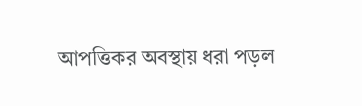আপত্তিকর অবস্থায় ধরা পড়ল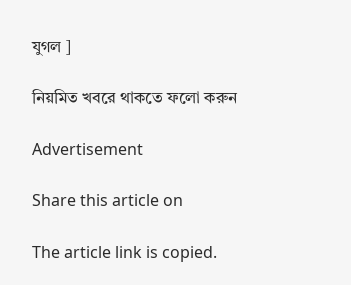যুগল ]

নিয়মিত খবরে থাকতে ফলো করুন

Advertisement

Share this article on

The article link is copied.